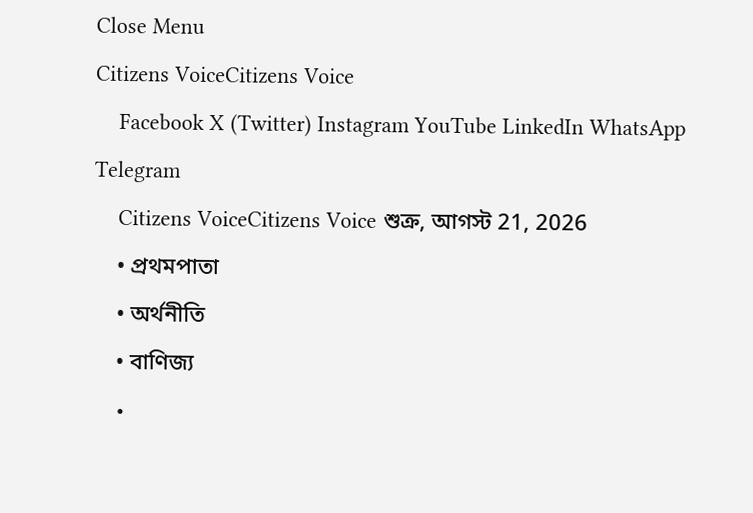Close Menu
Citizens VoiceCitizens Voice
    Facebook X (Twitter) Instagram YouTube LinkedIn WhatsApp Telegram
    Citizens VoiceCitizens Voice শুক্র, আগস্ট 21, 2026
    • প্রথমপাতা
    • অর্থনীতি
    • বাণিজ্য
    •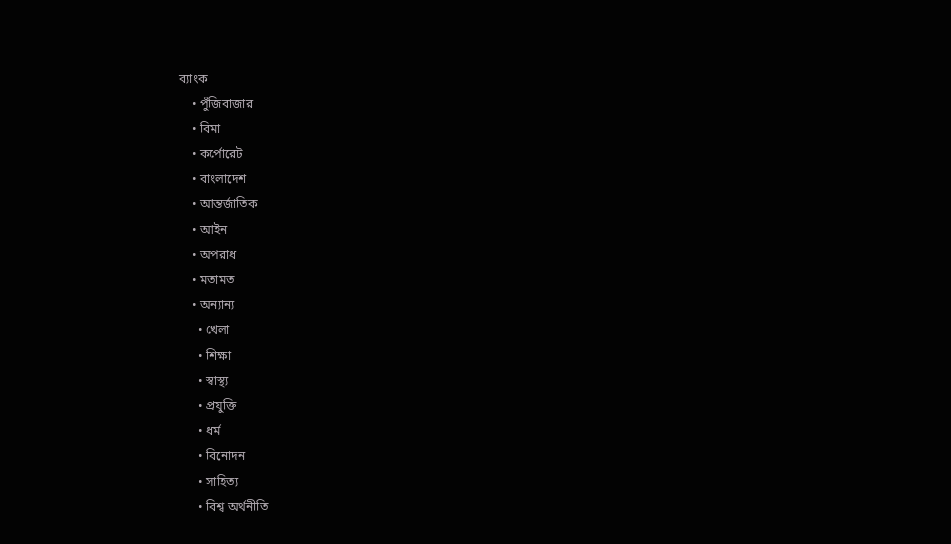ব্যাংক
    • পুঁজিবাজার
    • বিমা
    • কর্পোরেট
    • বাংলাদেশ
    • আন্তর্জাতিক
    • আইন
    • অপরাধ
    • মতামত
    • অন্যান্য
      • খেলা
      • শিক্ষা
      • স্বাস্থ্য
      • প্রযুক্তি
      • ধর্ম
      • বিনোদন
      • সাহিত্য
      • বিশ্ব অর্থনীতি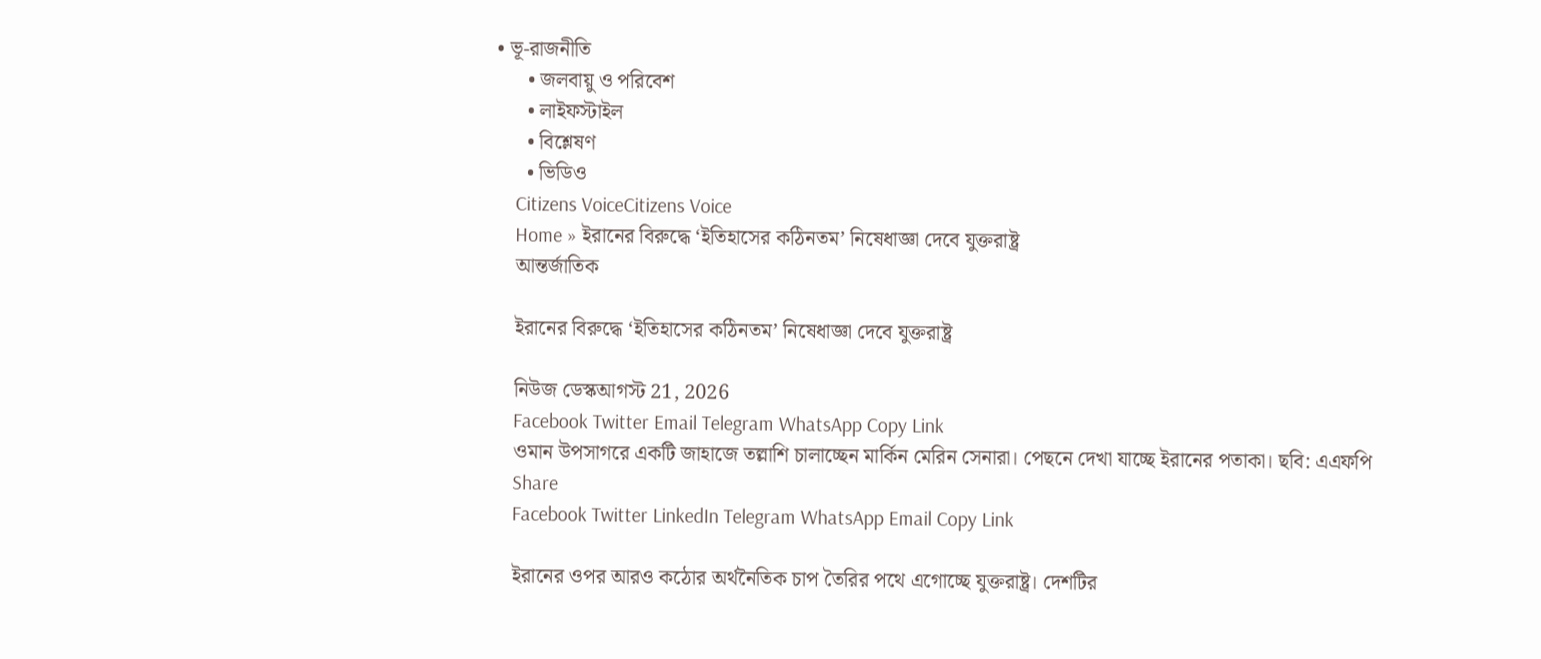• ভূ-রাজনীতি
      • জলবায়ু ও পরিবেশ
      • লাইফস্টাইল
      • বিশ্লেষণ
      • ভিডিও
    Citizens VoiceCitizens Voice
    Home » ইরানের বিরুদ্ধে ‘ইতিহাসের কঠিনতম’ নিষেধাজ্ঞা দেবে যুক্তরাষ্ট্র
    আন্তর্জাতিক

    ইরানের বিরুদ্ধে ‘ইতিহাসের কঠিনতম’ নিষেধাজ্ঞা দেবে যুক্তরাষ্ট্র

    নিউজ ডেস্কআগস্ট 21, 2026
    Facebook Twitter Email Telegram WhatsApp Copy Link
    ওমান উপসাগরে একটি জাহাজে তল্লাশি চালাচ্ছেন মার্কিন মেরিন সেনারা। পেছনে দেখা যাচ্ছে ইরানের পতাকা। ছবি: এএফপি
    Share
    Facebook Twitter LinkedIn Telegram WhatsApp Email Copy Link

    ইরানের ওপর আরও কঠোর অর্থনৈতিক চাপ তৈরির পথে এগোচ্ছে যুক্তরাষ্ট্র। দেশটির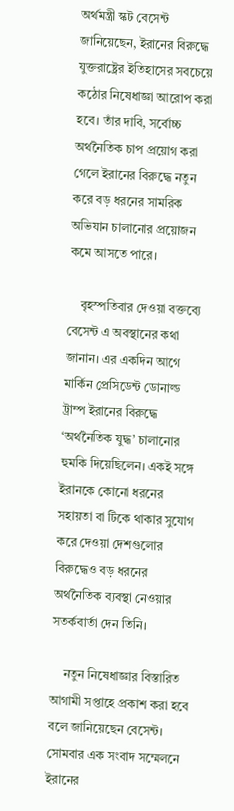অর্থমন্ত্রী স্কট বেসেন্ট জানিয়েছেন, ইরানের বিরুদ্ধে যুক্তরাষ্ট্রের ইতিহাসের সবচেয়ে কঠোর নিষেধাজ্ঞা আরোপ করা হবে। তাঁর দাবি, সর্বোচ্চ অর্থনৈতিক চাপ প্রয়োগ করা গেলে ইরানের বিরুদ্ধে নতুন করে বড় ধরনের সামরিক অভিযান চালানোর প্রয়োজন কমে আসতে পারে।

    বৃহস্পতিবার দেওয়া বক্তব্যে বেসেন্ট এ অবস্থানের কথা জানান। এর একদিন আগে মার্কিন প্রেসিডেন্ট ডোনাল্ড ট্রাম্প ইরানের বিরুদ্ধে ‘অর্থনৈতিক যুদ্ধ’ চালানোর হুমকি দিয়েছিলেন। একই সঙ্গে ইরানকে কোনো ধরনের সহায়তা বা টিকে থাকার সুযোগ করে দেওয়া দেশগুলোর বিরুদ্ধেও বড় ধরনের অর্থনৈতিক ব্যবস্থা নেওয়ার সতর্কবার্তা দেন তিনি।

    নতুন নিষেধাজ্ঞার বিস্তারিত আগামী সপ্তাহে প্রকাশ করা হবে বলে জানিয়েছেন বেসেন্ট। সোমবার এক সংবাদ সম্মেলনে ইরানের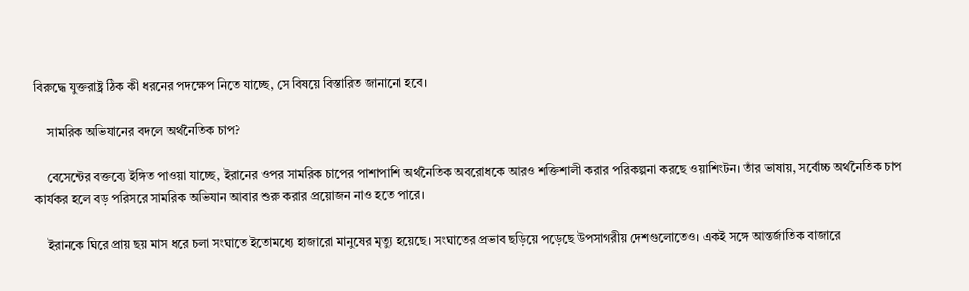বিরুদ্ধে যুক্তরাষ্ট্র ঠিক কী ধরনের পদক্ষেপ নিতে যাচ্ছে, সে বিষয়ে বিস্তারিত জানানো হবে।

    সামরিক অভিযানের বদলে অর্থনৈতিক চাপ?

    বেসেন্টের বক্তব্যে ইঙ্গিত পাওয়া যাচ্ছে, ইরানের ওপর সামরিক চাপের পাশাপাশি অর্থনৈতিক অবরোধকে আরও শক্তিশালী করার পরিকল্পনা করছে ওয়াশিংটন। তাঁর ভাষায়, সর্বোচ্চ অর্থনৈতিক চাপ কার্যকর হলে বড় পরিসরে সামরিক অভিযান আবার শুরু করার প্রয়োজন নাও হতে পারে।

    ইরানকে ঘিরে প্রায় ছয় মাস ধরে চলা সংঘাতে ইতোমধ্যে হাজারো মানুষের মৃত্যু হয়েছে। সংঘাতের প্রভাব ছড়িয়ে পড়েছে উপসাগরীয় দেশগুলোতেও। একই সঙ্গে আন্তর্জাতিক বাজারে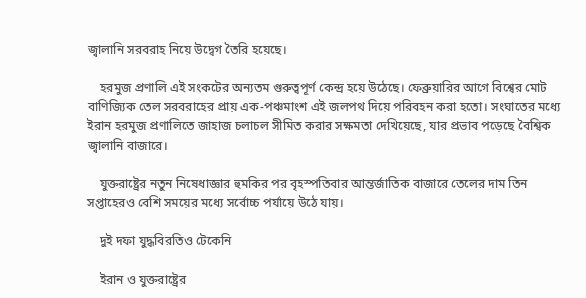জ্বালানি সরবরাহ নিয়ে উদ্বেগ তৈরি হয়েছে।

    হরমুজ প্রণালি এই সংকটের অন্যতম গুরুত্বপূর্ণ কেন্দ্র হয়ে উঠেছে। ফেব্রুয়ারির আগে বিশ্বের মোট বাণিজ্যিক তেল সরবরাহের প্রায় এক-পঞ্চমাংশ এই জলপথ দিয়ে পরিবহন করা হতো। সংঘাতের মধ্যে ইরান হরমুজ প্রণালিতে জাহাজ চলাচল সীমিত করার সক্ষমতা দেখিয়েছে, যার প্রভাব পড়েছে বৈশ্বিক জ্বালানি বাজারে।

    যুক্তরাষ্ট্রের নতুন নিষেধাজ্ঞার হুমকির পর বৃহস্পতিবার আন্তর্জাতিক বাজারে তেলের দাম তিন সপ্তাহেরও বেশি সময়ের মধ্যে সর্বোচ্চ পর্যায়ে উঠে যায়।

    দুই দফা যুদ্ধবিরতিও টেকেনি

    ইরান ও যুক্তরাষ্ট্রের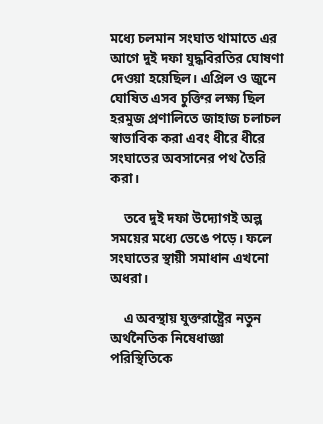মধ্যে চলমান সংঘাত থামাতে এর আগে দুই দফা যুদ্ধবিরতির ঘোষণা দেওয়া হয়েছিল। এপ্রিল ও জুনে ঘোষিত এসব চুক্তির লক্ষ্য ছিল হরমুজ প্রণালিতে জাহাজ চলাচল স্বাভাবিক করা এবং ধীরে ধীরে সংঘাতের অবসানের পথ তৈরি করা।

    তবে দুই দফা উদ্যোগই অল্প সময়ের মধ্যে ভেঙে পড়ে। ফলে সংঘাতের স্থায়ী সমাধান এখনো অধরা।

    এ অবস্থায় যুক্তরাষ্ট্রের নতুন অর্থনৈতিক নিষেধাজ্ঞা পরিস্থিতিকে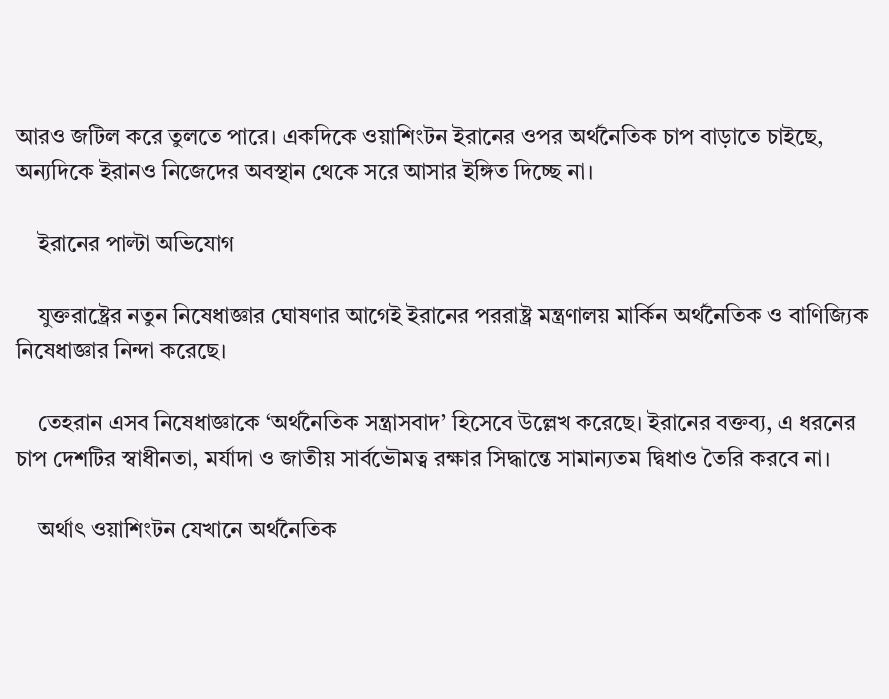আরও জটিল করে তুলতে পারে। একদিকে ওয়াশিংটন ইরানের ওপর অর্থনৈতিক চাপ বাড়াতে চাইছে, অন্যদিকে ইরানও নিজেদের অবস্থান থেকে সরে আসার ইঙ্গিত দিচ্ছে না।

    ইরানের পাল্টা অভিযোগ

    যুক্তরাষ্ট্রের নতুন নিষেধাজ্ঞার ঘোষণার আগেই ইরানের পররাষ্ট্র মন্ত্রণালয় মার্কিন অর্থনৈতিক ও বাণিজ্যিক নিষেধাজ্ঞার নিন্দা করেছে।

    তেহরান এসব নিষেধাজ্ঞাকে ‘অর্থনৈতিক সন্ত্রাসবাদ’ হিসেবে উল্লেখ করেছে। ইরানের বক্তব্য, এ ধরনের চাপ দেশটির স্বাধীনতা, মর্যাদা ও জাতীয় সার্বভৌমত্ব রক্ষার সিদ্ধান্তে সামান্যতম দ্বিধাও তৈরি করবে না।

    অর্থাৎ ওয়াশিংটন যেখানে অর্থনৈতিক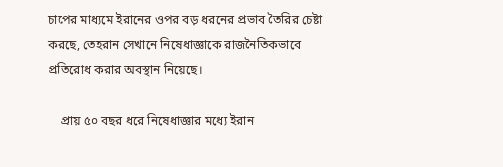চাপের মাধ্যমে ইরানের ওপর বড় ধরনের প্রভাব তৈরির চেষ্টা করছে, তেহরান সেখানে নিষেধাজ্ঞাকে রাজনৈতিকভাবে প্রতিরোধ করার অবস্থান নিয়েছে।

    প্রায় ৫০ বছর ধরে নিষেধাজ্ঞার মধ্যে ইরান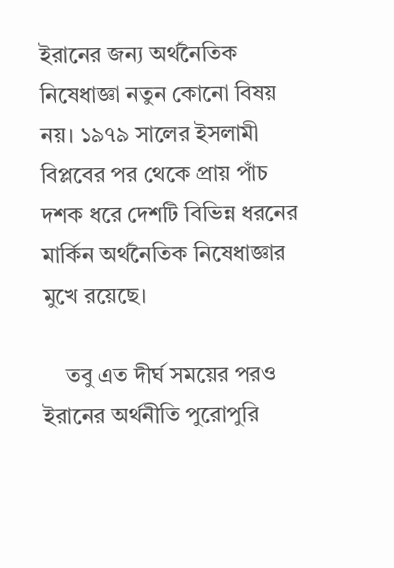ইরানের জন্য অর্থনৈতিক নিষেধাজ্ঞা নতুন কোনো বিষয় নয়। ১৯৭৯ সালের ইসলামী বিপ্লবের পর থেকে প্রায় পাঁচ দশক ধরে দেশটি বিভিন্ন ধরনের মার্কিন অর্থনৈতিক নিষেধাজ্ঞার মুখে রয়েছে।

    তবু এত দীর্ঘ সময়ের পরও ইরানের অর্থনীতি পুরোপুরি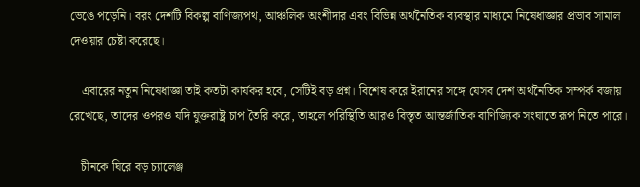ভেঙে পড়েনি। বরং দেশটি বিকল্প বাণিজ্যপথ, আঞ্চলিক অংশীদার এবং বিভিন্ন অর্থনৈতিক ব্যবস্থার মাধ্যমে নিষেধাজ্ঞার প্রভাব সামাল দেওয়ার চেষ্টা করেছে।

    এবারের নতুন নিষেধাজ্ঞা তাই কতটা কার্যকর হবে, সেটিই বড় প্রশ্ন। বিশেষ করে ইরানের সঙ্গে যেসব দেশ অর্থনৈতিক সম্পর্ক বজায় রেখেছে, তাদের ওপরও যদি যুক্তরাষ্ট্র চাপ তৈরি করে, তাহলে পরিস্থিতি আরও বিস্তৃত আন্তর্জাতিক বাণিজ্যিক সংঘাতে রূপ নিতে পারে।

    চীনকে ঘিরে বড় চ্যালেঞ্জ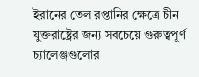ইরানের তেল রপ্তানির ক্ষেত্রে চীন যুক্তরাষ্ট্রের জন্য সবচেয়ে গুরুত্বপূর্ণ চ্যালেঞ্জগুলোর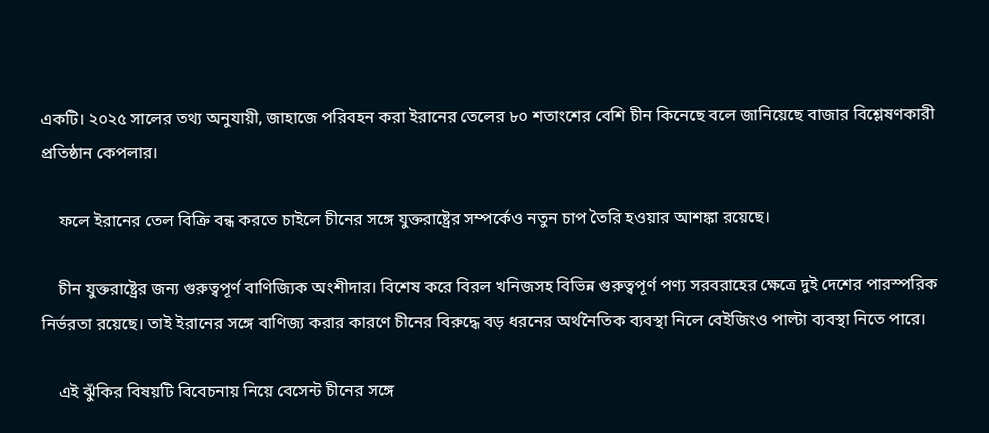একটি। ২০২৫ সালের তথ্য অনুযায়ী, জাহাজে পরিবহন করা ইরানের তেলের ৮০ শতাংশের বেশি চীন কিনেছে বলে জানিয়েছে বাজার বিশ্লেষণকারী প্রতিষ্ঠান কেপলার।

    ফলে ইরানের তেল বিক্রি বন্ধ করতে চাইলে চীনের সঙ্গে যুক্তরাষ্ট্রের সম্পর্কেও নতুন চাপ তৈরি হওয়ার আশঙ্কা রয়েছে।

    চীন যুক্তরাষ্ট্রের জন্য গুরুত্বপূর্ণ বাণিজ্যিক অংশীদার। বিশেষ করে বিরল খনিজসহ বিভিন্ন গুরুত্বপূর্ণ পণ্য সরবরাহের ক্ষেত্রে দুই দেশের পারস্পরিক নির্ভরতা রয়েছে। তাই ইরানের সঙ্গে বাণিজ্য করার কারণে চীনের বিরুদ্ধে বড় ধরনের অর্থনৈতিক ব্যবস্থা নিলে বেইজিংও পাল্টা ব্যবস্থা নিতে পারে।

    এই ঝুঁকির বিষয়টি বিবেচনায় নিয়ে বেসেন্ট চীনের সঙ্গে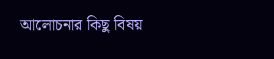আলোচনার কিছু বিষয়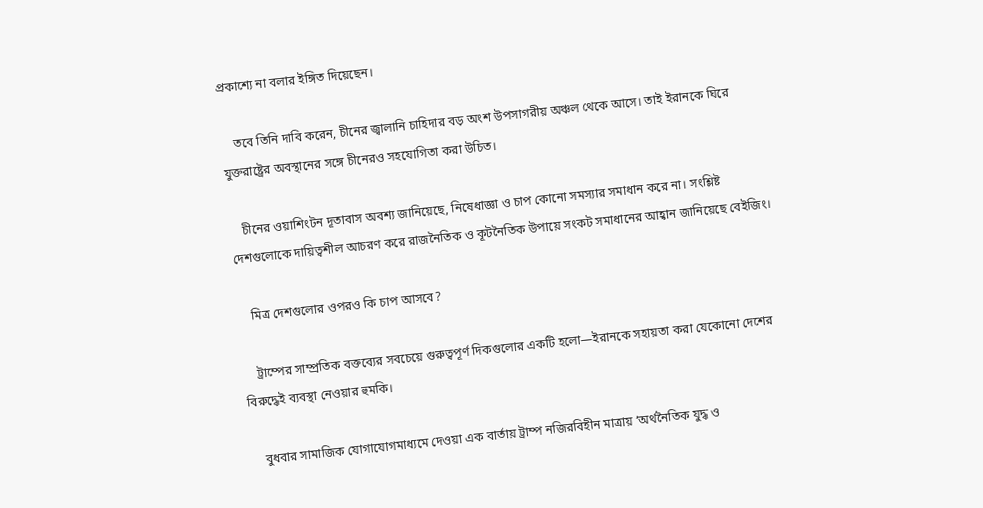প্রকাশ্যে না বলার ইঙ্গিত দিয়েছেন।

    তবে তিনি দাবি করেন, চীনের জ্বালানি চাহিদার বড় অংশ উপসাগরীয় অঞ্চল থেকে আসে। তাই ইরানকে ঘিরে যুক্তরাষ্ট্রের অবস্থানের সঙ্গে চীনেরও সহযোগিতা করা উচিত।

    চীনের ওয়াশিংটন দূতাবাস অবশ্য জানিয়েছে, নিষেধাজ্ঞা ও চাপ কোনো সমস্যার সমাধান করে না। সংশ্লিষ্ট দেশগুলোকে দায়িত্বশীল আচরণ করে রাজনৈতিক ও কূটনৈতিক উপায়ে সংকট সমাধানের আহ্বান জানিয়েছে বেইজিং।

    মিত্র দেশগুলোর ওপরও কি চাপ আসবে?

    ট্রাম্পের সাম্প্রতিক বক্তব্যের সবচেয়ে গুরুত্বপূর্ণ দিকগুলোর একটি হলো—ইরানকে সহায়তা করা যেকোনো দেশের বিরুদ্ধেই ব্যবস্থা নেওয়ার হুমকি।

    বুধবার সামাজিক যোগাযোগমাধ্যমে দেওয়া এক বার্তায় ট্রাম্প নজিরবিহীন মাত্রায় ‘অর্থনৈতিক যুদ্ধ ও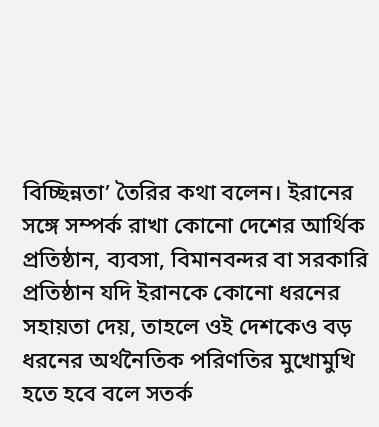বিচ্ছিন্নতা’ তৈরির কথা বলেন। ইরানের সঙ্গে সম্পর্ক রাখা কোনো দেশের আর্থিক প্রতিষ্ঠান, ব্যবসা, বিমানবন্দর বা সরকারি প্রতিষ্ঠান যদি ইরানকে কোনো ধরনের সহায়তা দেয়, তাহলে ওই দেশকেও বড় ধরনের অর্থনৈতিক পরিণতির মুখোমুখি হতে হবে বলে সতর্ক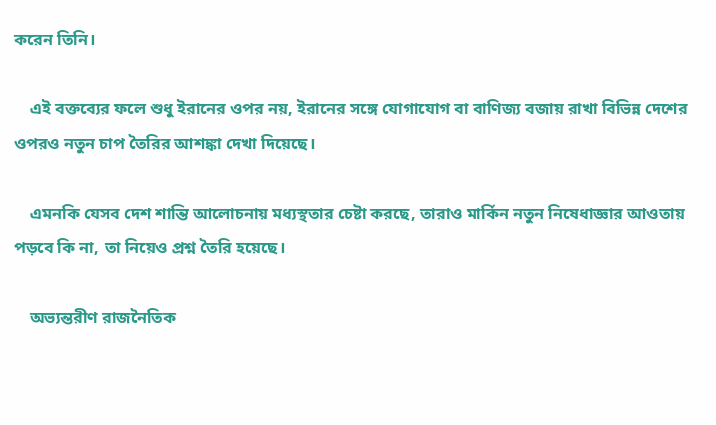করেন তিনি।

    এই বক্তব্যের ফলে শুধু ইরানের ওপর নয়, ইরানের সঙ্গে যোগাযোগ বা বাণিজ্য বজায় রাখা বিভিন্ন দেশের ওপরও নতুন চাপ তৈরির আশঙ্কা দেখা দিয়েছে।

    এমনকি যেসব দেশ শান্তি আলোচনায় মধ্যস্থতার চেষ্টা করছে, তারাও মার্কিন নতুন নিষেধাজ্ঞার আওতায় পড়বে কি না, তা নিয়েও প্রশ্ন তৈরি হয়েছে।

    অভ্যন্তরীণ রাজনৈতিক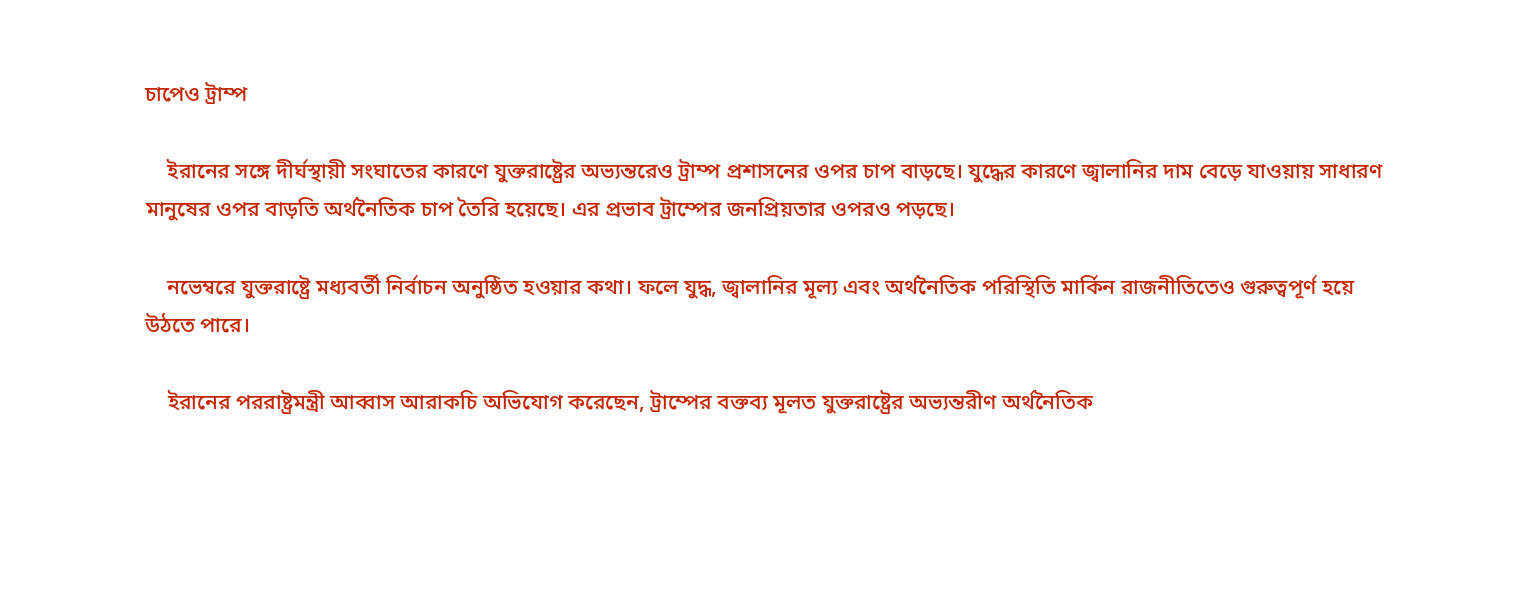চাপেও ট্রাম্প

    ইরানের সঙ্গে দীর্ঘস্থায়ী সংঘাতের কারণে যুক্তরাষ্ট্রের অভ্যন্তরেও ট্রাম্প প্রশাসনের ওপর চাপ বাড়ছে। যুদ্ধের কারণে জ্বালানির দাম বেড়ে যাওয়ায় সাধারণ মানুষের ওপর বাড়তি অর্থনৈতিক চাপ তৈরি হয়েছে। এর প্রভাব ট্রাম্পের জনপ্রিয়তার ওপরও পড়ছে।

    নভেম্বরে যুক্তরাষ্ট্রে মধ্যবর্তী নির্বাচন অনুষ্ঠিত হওয়ার কথা। ফলে যুদ্ধ, জ্বালানির মূল্য এবং অর্থনৈতিক পরিস্থিতি মার্কিন রাজনীতিতেও গুরুত্বপূর্ণ হয়ে উঠতে পারে।

    ইরানের পররাষ্ট্রমন্ত্রী আব্বাস আরাকচি অভিযোগ করেছেন, ট্রাম্পের বক্তব্য মূলত যুক্তরাষ্ট্রের অভ্যন্তরীণ অর্থনৈতিক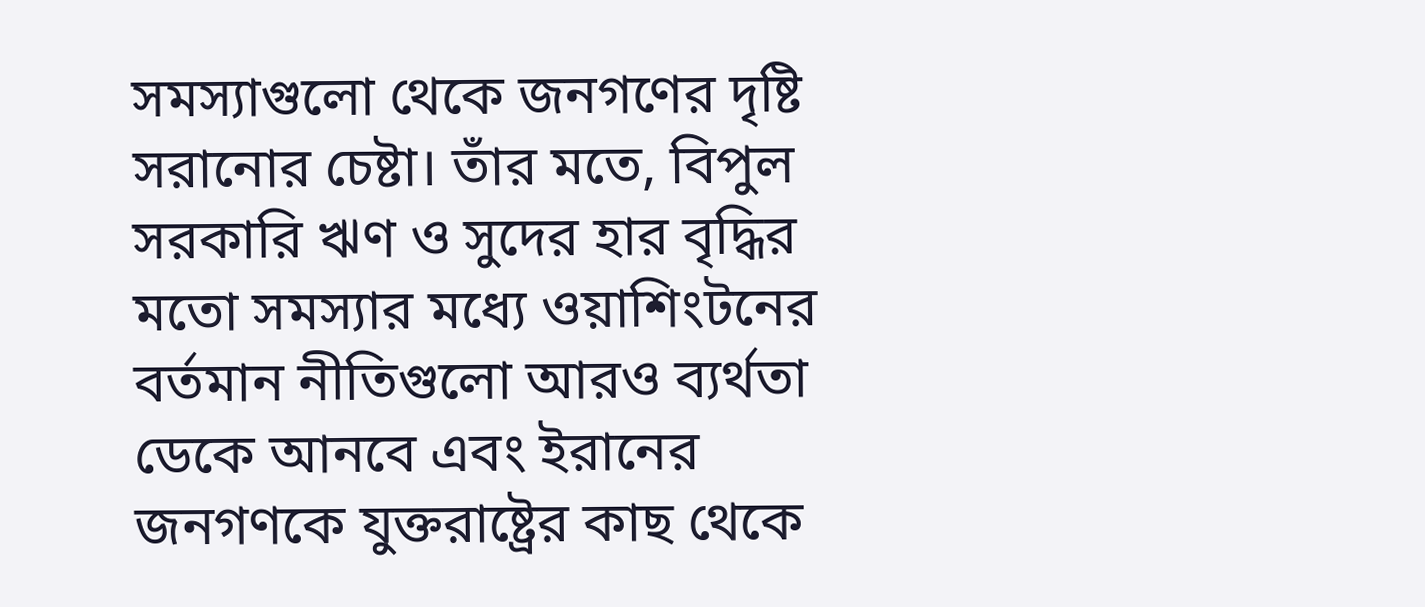সমস্যাগুলো থেকে জনগণের দৃষ্টি সরানোর চেষ্টা। তাঁর মতে, বিপুল সরকারি ঋণ ও সুদের হার বৃদ্ধির মতো সমস্যার মধ্যে ওয়াশিংটনের বর্তমান নীতিগুলো আরও ব্যর্থতা ডেকে আনবে এবং ইরানের জনগণকে যুক্তরাষ্ট্রের কাছ থেকে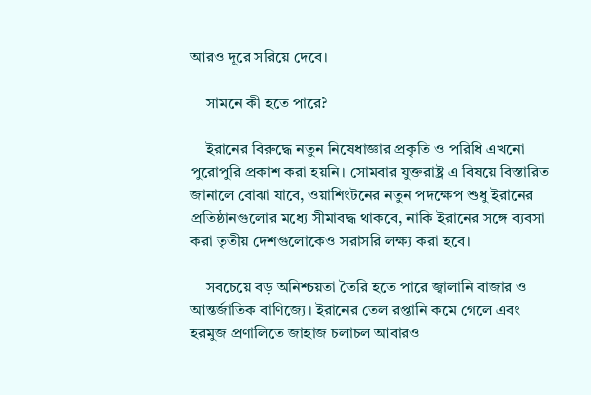আরও দূরে সরিয়ে দেবে।

    সামনে কী হতে পারে?

    ইরানের বিরুদ্ধে নতুন নিষেধাজ্ঞার প্রকৃতি ও পরিধি এখনো পুরোপুরি প্রকাশ করা হয়নি। সোমবার যুক্তরাষ্ট্র এ বিষয়ে বিস্তারিত জানালে বোঝা যাবে, ওয়াশিংটনের নতুন পদক্ষেপ শুধু ইরানের প্রতিষ্ঠানগুলোর মধ্যে সীমাবদ্ধ থাকবে, নাকি ইরানের সঙ্গে ব্যবসা করা তৃতীয় দেশগুলোকেও সরাসরি লক্ষ্য করা হবে।

    সবচেয়ে বড় অনিশ্চয়তা তৈরি হতে পারে জ্বালানি বাজার ও আন্তর্জাতিক বাণিজ্যে। ইরানের তেল রপ্তানি কমে গেলে এবং হরমুজ প্রণালিতে জাহাজ চলাচল আবারও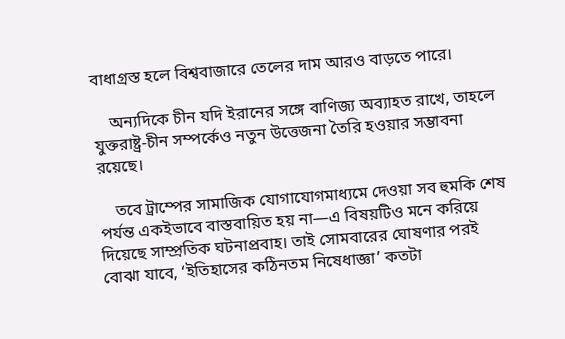বাধাগ্রস্ত হলে বিশ্ববাজারে তেলের দাম আরও বাড়তে পারে।

    অন্যদিকে চীন যদি ইরানের সঙ্গে বাণিজ্য অব্যাহত রাখে, তাহলে যুক্তরাষ্ট্র-চীন সম্পর্কেও নতুন উত্তেজনা তৈরি হওয়ার সম্ভাবনা রয়েছে।

    তবে ট্রাম্পের সামাজিক যোগাযোগমাধ্যমে দেওয়া সব হুমকি শেষ পর্যন্ত একইভাবে বাস্তবায়িত হয় না—এ বিষয়টিও মনে করিয়ে দিয়েছে সাম্প্রতিক ঘটনাপ্রবাহ। তাই সোমবারের ঘোষণার পরই বোঝা যাবে, ‘ইতিহাসের কঠিনতম নিষেধাজ্ঞা’ কতটা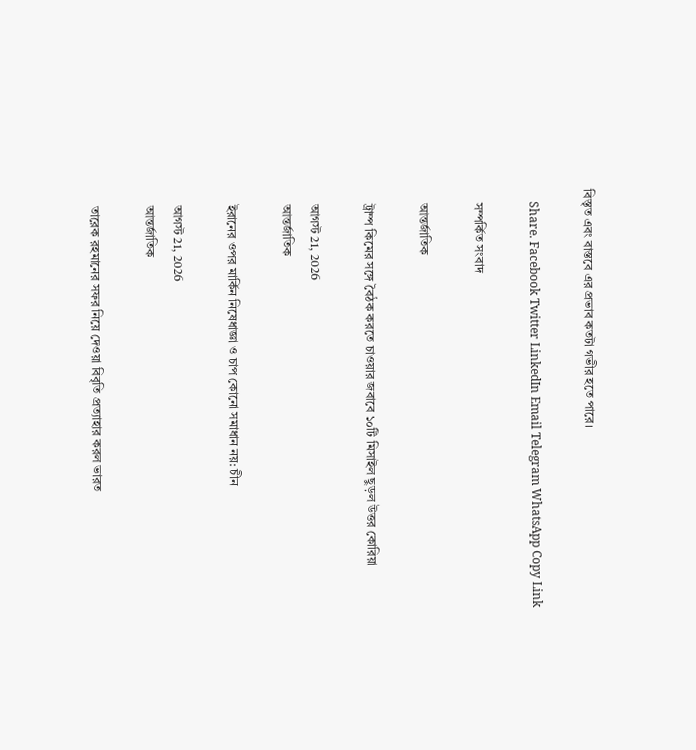বিস্তৃত এবং বাস্তবে এর প্রভাব কতটা গভীর হতে পারে।

    Share. Facebook Twitter LinkedIn Email Telegram WhatsApp Copy Link

    সম্পর্কিত সংবাদ

    আন্তর্জাতিক

    ট্রাম্প কিমের সঙ্গে বৈঠক করতে চাওয়ার জবাবে ১০টি মিসাইল ছুড়ল উত্তর কোরিয়া

    আগস্ট 21, 2026
    আন্তর্জাতিক

    ইরানের ওপর মার্কিন নিষেধাজ্ঞা ও চাপ কোনো সমাধান নয়: চীন

    আগস্ট 21, 2026
    আন্তর্জাতিক

    তারেক রহমানের সফর নিয়ে দেওয়া বিবৃতি প্রত্যাহার করল ভারত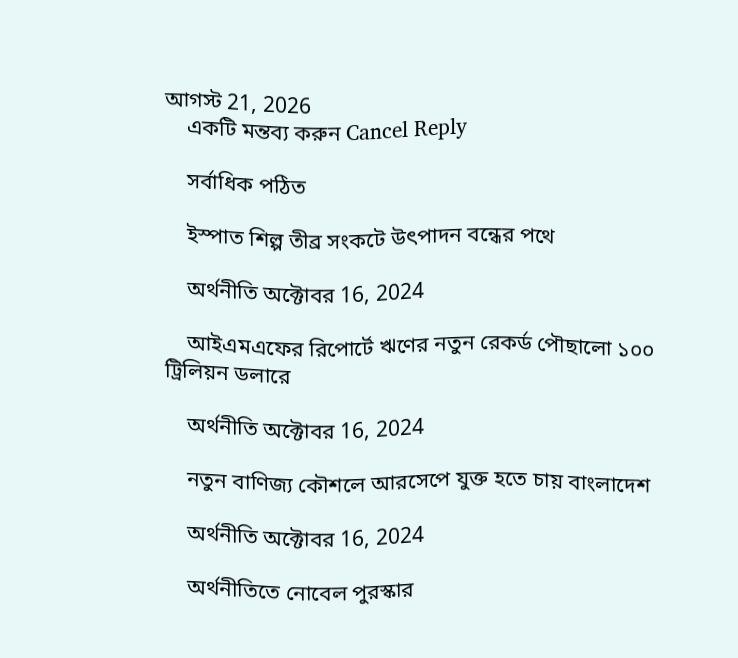আগস্ট 21, 2026
    একটি মন্তব্য করুন Cancel Reply

    সর্বাধিক পঠিত

    ইস্পাত শিল্প তীব্র সংকটে উৎপাদন বন্ধের পথে

    অর্থনীতি অক্টোবর 16, 2024

    আইএমএফের রিপোর্টে ঋণের নতুন রেকর্ড পৌছালো ১০০ ট্রিলিয়ন ডলারে

    অর্থনীতি অক্টোবর 16, 2024

    নতুন বাণিজ্য কৌশলে আরসেপে যুক্ত হতে চায় বাংলাদেশ

    অর্থনীতি অক্টোবর 16, 2024

    অর্থনীতিতে নোবেল পুরস্কার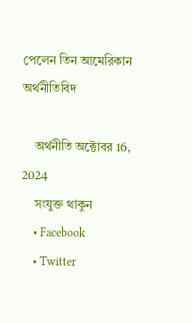পেলেন তিন আমেরিকান অর্থনীতিবিদ

    অর্থনীতি অক্টোবর 16, 2024
    সংযুক্ত থাকুন
    • Facebook
    • Twitter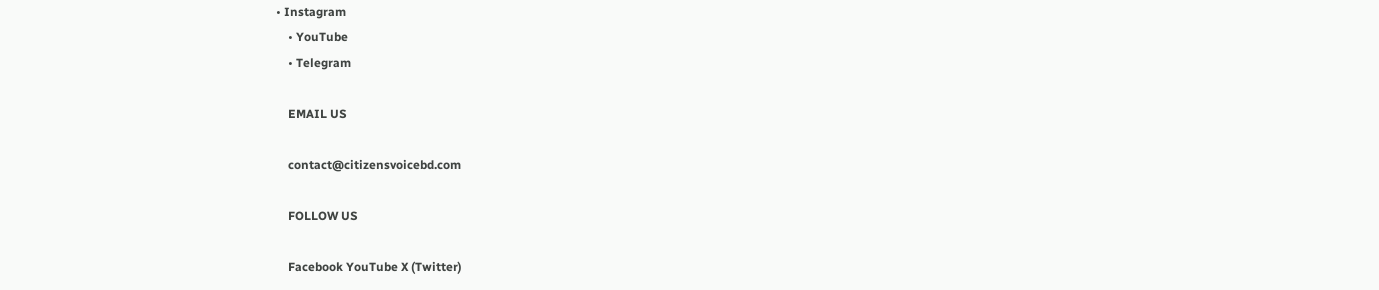• Instagram
    • YouTube
    • Telegram

    EMAIL US

    contact@citizensvoicebd.com

    FOLLOW US

    Facebook YouTube X (Twitter)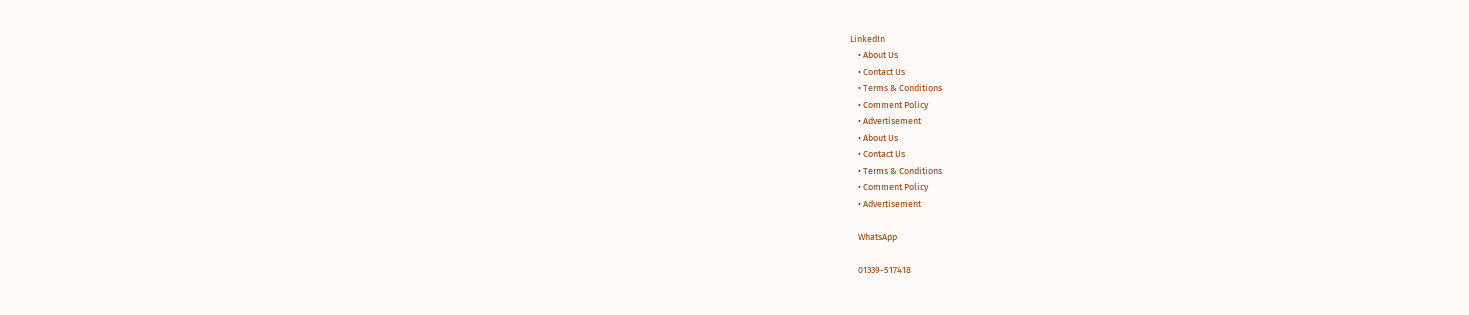LinkedIn
    • About Us
    • Contact Us
    • Terms & Conditions
    • Comment Policy
    • Advertisement
    • About Us
    • Contact Us
    • Terms & Conditions
    • Comment Policy
    • Advertisement

    WhatsApp

    01339-517418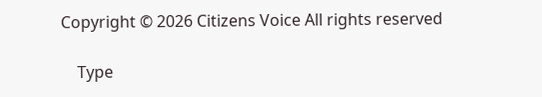Copyright © 2026 Citizens Voice All rights reserved

    Type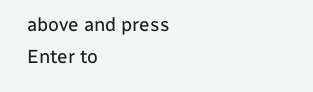above and press Enter to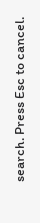search. Press Esc to cancel.